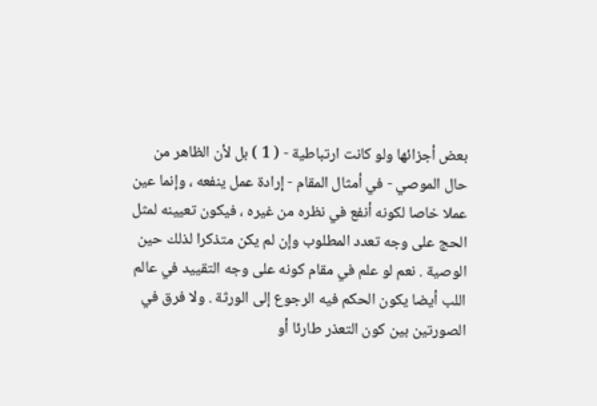بعض أجزائها ولو كانت ارتباطية - ( 1 ) بل لأن الظاهر من
حال الموصي - في أمثال المقام - إرادة عمل ينفعه ، وإنما عين
عملا خاصا لكونه أنفع في نظره من غيره ، فيكون تعيينه لمثل
الحج على وجه تعدد المطلوب وإن لم يكن متذكرا لذلك حين
الوصية . نعم لو علم في مقام كونه على وجه التقييد في عالم
اللب أيضا يكون الحكم فيه الرجوع إلى الورثة . ولا فرق في
الصورتين بين كون التعذر طارئا أو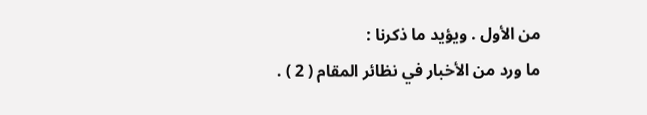من الأول . ويؤيد ما ذكرنا :
ما ورد من الأخبار في نظائر المقام ( 2 ) .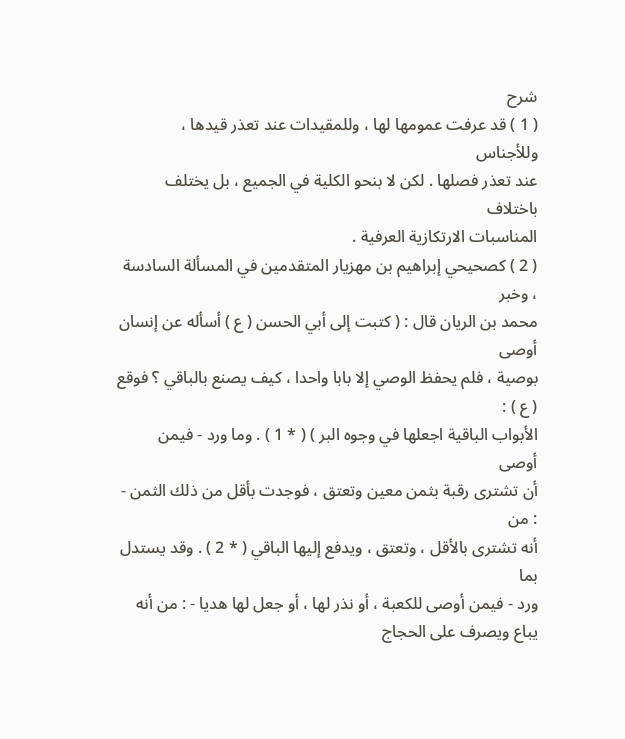شرح
( 1 ) قد عرفت عمومها لها ، وللمقيدات عند تعذر قيدها ، وللأجناس
عند تعذر فصلها . لكن لا بنحو الكلية في الجميع ، بل يختلف باختلاف
المناسبات الارتكازية العرفية .
( 2 ) كصحيحي إبراهيم بن مهزيار المتقدمين في المسألة السادسة ، وخبر
محمد بن الريان قال : ( كتبت إلى أبي الحسن ( ع ) أسأله عن إنسان أوصى
بوصية ، فلم يحفظ الوصي إلا بابا واحدا ، كيف يصنع بالباقي ؟ فوقع ( ع ) :
الأبواب الباقية اجعلها في وجوه البر ) ( * 1 ) . وما ورد - فيمن أوصى
أن تشترى رقبة بثمن معين وتعتق ، فوجدت بأقل من ذلك الثمن - : من
أنه تشترى بالأقل ، وتعتق ، ويدفع إليها الباقي ( * 2 ) . وقد يستدل بما
ورد - فيمن أوصى للكعبة ، أو نذر لها ، أو جعل لها هديا - : من أنه
يباع ويصرف على الحجاج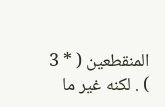المنقطعين ( * 3 ) . لكنه غير ما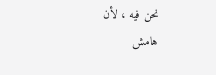نحن فيه ، لأن
هامش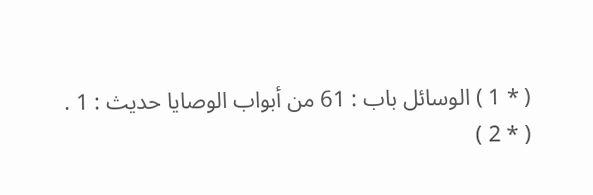( * 1 ) الوسائل باب : 61 من أبواب الوصايا حديث : 1 .
( * 2 )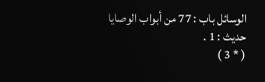الوسائل باب : 77 من أبواب الوصايا حديث : 1 .
( * 3 )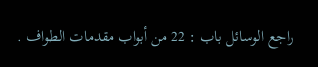راجع الوسائل باب : 22 من أبواب مقدمات الطواف .